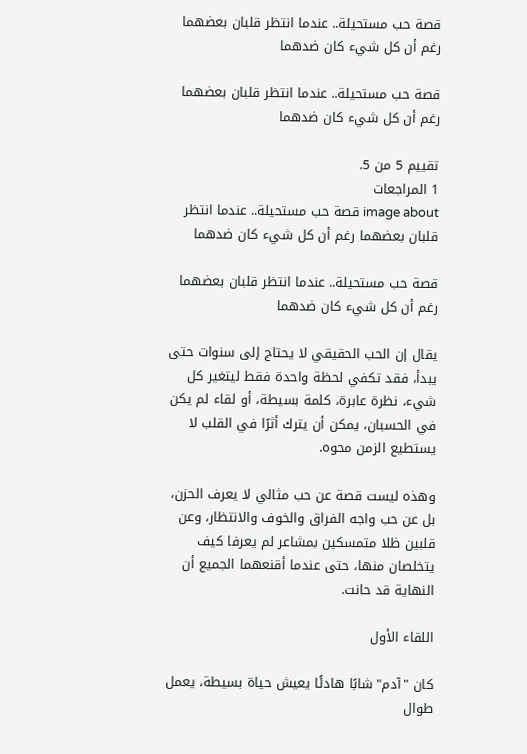قصة حب مستحيلة.. عندما انتظر قلبان بعضهما رغم أن كل شيء كان ضدهما

قصة حب مستحيلة.. عندما انتظر قلبان بعضهما رغم أن كل شيء كان ضدهما

تقييم 5 من 5.
1 المراجعات
image about قصة حب مستحيلة.. عندما انتظر قلبان بعضهما رغم أن كل شيء كان ضدهما

قصة حب مستحيلة.. عندما انتظر قلبان بعضهما رغم أن كل شيء كان ضدهما

يقال إن الحب الحقيقي لا يحتاج إلى سنوات حتى يبدأ، فقد تكفي لحظة واحدة فقط ليتغير كل شيء، نظرة عابرة، كلمة بسيطة، أو لقاء لم يكن في الحسبان، يمكن أن يترك أثرًا في القلب لا يستطيع الزمن محوه.

وهذه ليست قصة عن حب مثالي لا يعرف الحزن، بل عن حب واجه الفراق والخوف والانتظار، وعن قلبين ظلا متمسكين بمشاعر لم يعرفا كيف يتخلصان منها، حتى عندما أقنعهما الجميع أن النهاية قد حانت.

اللقاء الأول

كان "آدم" شابًا هادئًا يعيش حياة بسيطة، يعمل طوال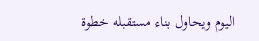اليوم ويحاول بناء مستقبله خطوة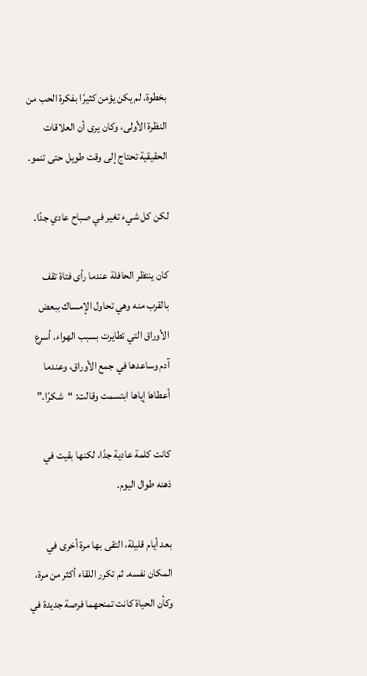بخطوة. لم يكن يؤمن كثيرًا بفكرة الحب من النظرة الأولى، وكان يرى أن العلاقات الحقيقية تحتاج إلى وقت طويل حتى تنمو.

لكن كل شيء تغير في صباح عادي جدًا.

كان ينتظر الحافلة عندما رأى فتاة تقف بالقرب منه وهي تحاول الإمساك ببعض الأوراق التي تطايرت بسبب الهواء. أسرع آدم وساعدها في جمع الأوراق، وعندما أعطاها إياها ابتسمت وقالت: “شكرًا.”

كانت كلمة عادية جدًا، لكنها بقيت في ذهنه طوال اليوم.

بعد أيام قليلة، التقى بها مرة أخرى في المكان نفسه. ثم تكرر اللقاء أكثر من مرة، وكأن الحياة كانت تمنحهما فرصة جديدة في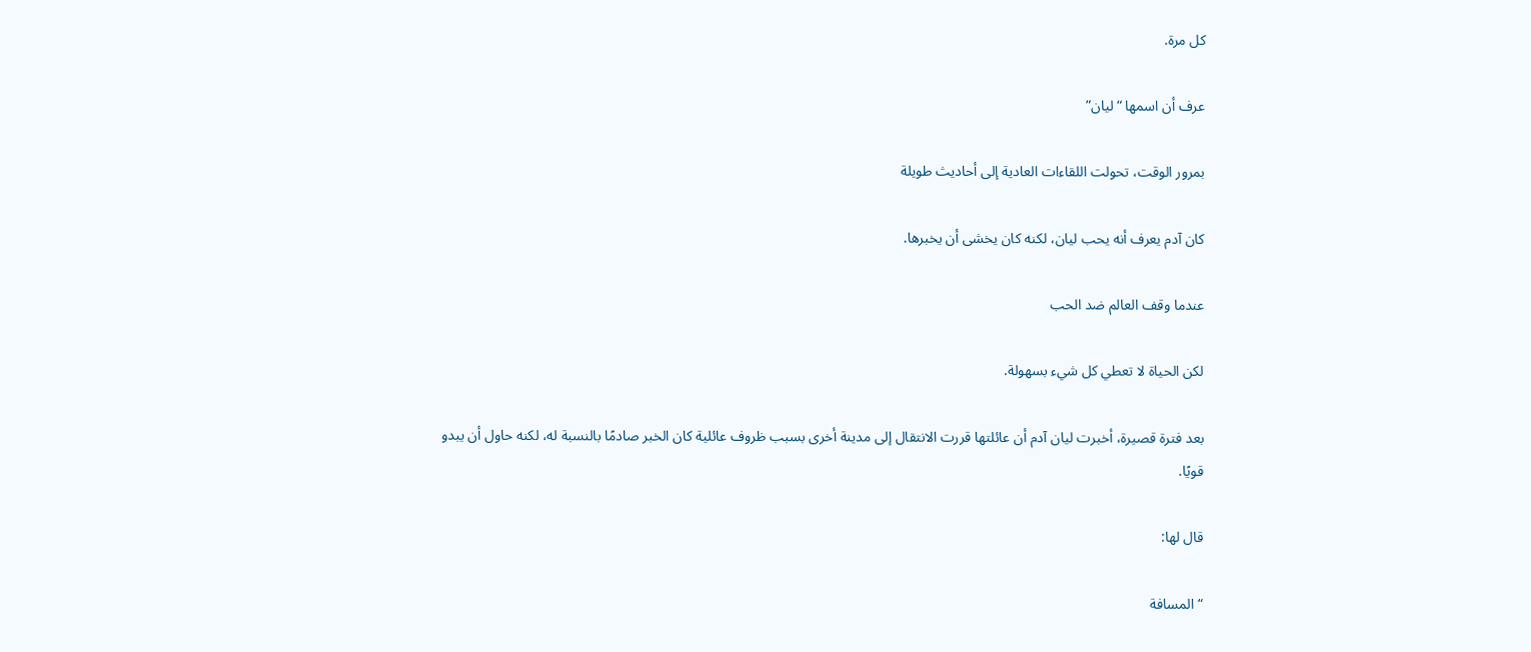كل مرة.

عرف أن اسمها “ليان”

بمرور الوقت، تحولت اللقاءات العادية إلى أحاديث طويلة

كان آدم يعرف أنه يحب ليان، لكنه كان يخشى أن يخبرها.

عندما وقف العالم ضد الحب

لكن الحياة لا تعطي كل شيء بسهولة.

بعد فترة قصيرة، أخبرت ليان آدم أن عائلتها قررت الانتقال إلى مدينة أخرى بسبب ظروف عائلية كان الخبر صادمًا بالنسبة له، لكنه حاول أن يبدو قويًا.

قال لها:

“المسافة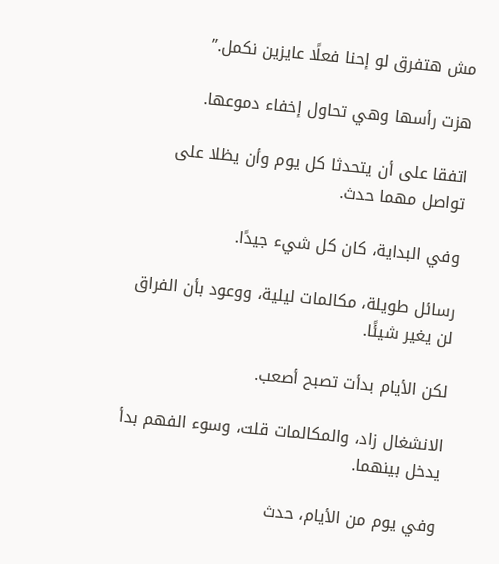مش هتفرق لو إحنا فعلًا عايزين نكمل.”

هزت رأسها وهي تحاول إخفاء دموعها.

اتفقا على أن يتحدثا كل يوم وأن يظلا على تواصل مهما حدث.

وفي البداية، كان كل شيء جيدًا.

رسائل طويلة، مكالمات ليلية، ووعود بأن الفراق لن يغير شيئًا.

لكن الأيام بدأت تصبح أصعب.

الانشغال زاد، والمكالمات قلت، وسوء الفهم بدأ يدخل بينهما.

وفي يوم من الأيام، حدث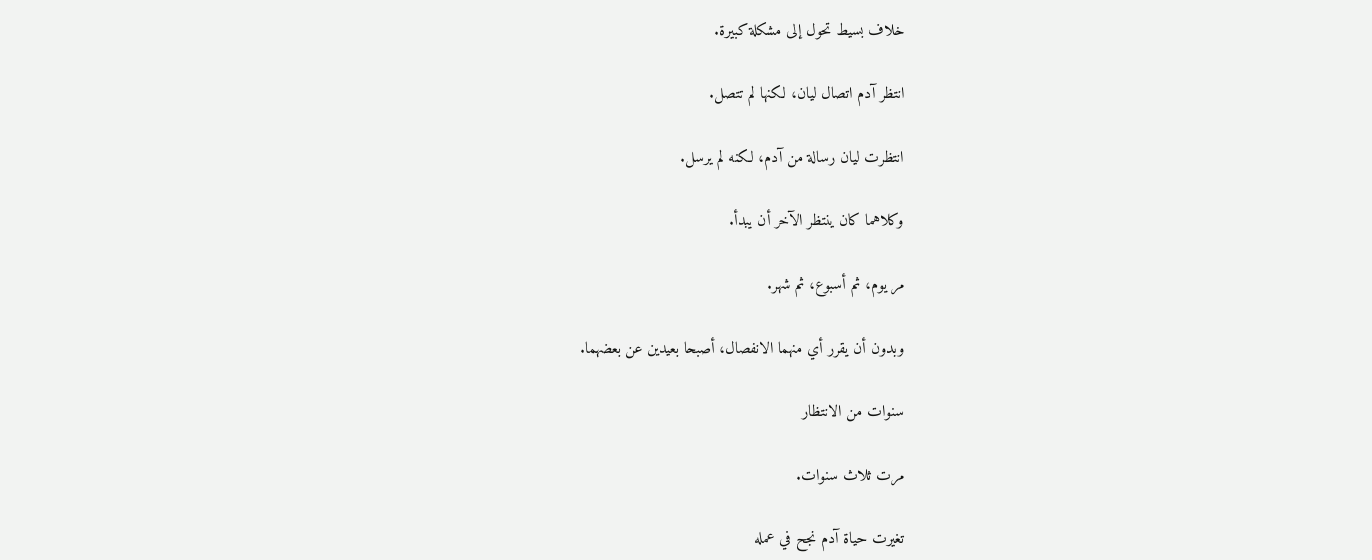خلاف بسيط تحول إلى مشكلة كبيرة.

انتظر آدم اتصال ليان، لكنها لم تتصل.

انتظرت ليان رسالة من آدم، لكنه لم يرسل.

وكلاهما كان ينتظر الآخر أن يبدأ.

مر يوم، ثم أسبوع، ثم شهر.

وبدون أن يقرر أي منهما الانفصال، أصبحا بعيدين عن بعضهما.

سنوات من الانتظار

مرت ثلاث سنوات.

تغيرت حياة آدم نجح في عمله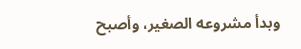وبدأ مشروعه الصغير، وأصبح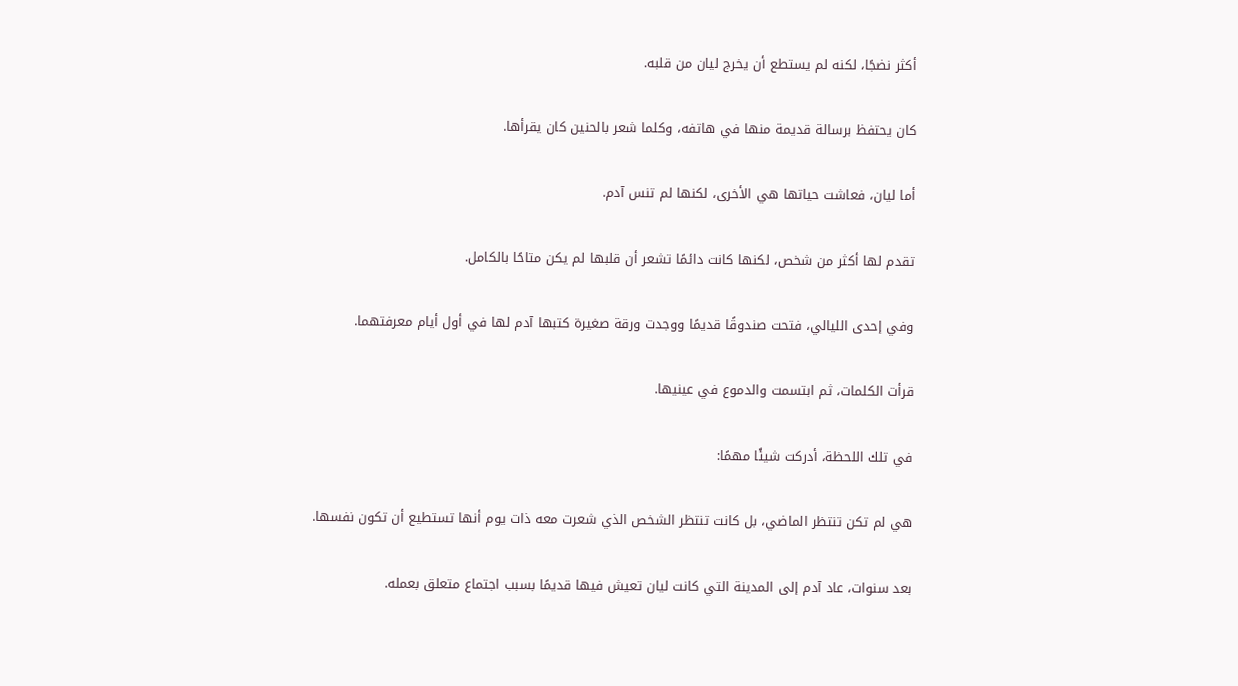أكثر نضجًا، لكنه لم يستطع أن يخرج ليان من قلبه.

كان يحتفظ برسالة قديمة منها في هاتفه، وكلما شعر بالحنين كان يقرأها.

أما ليان، فعاشت حياتها هي الأخرى، لكنها لم تنس آدم.

تقدم لها أكثر من شخص، لكنها كانت دائمًا تشعر أن قلبها لم يكن متاحًا بالكامل.

وفي إحدى الليالي، فتحت صندوقًا قديمًا ووجدت ورقة صغيرة كتبها آدم لها في أول أيام معرفتهما.

قرأت الكلمات، ثم ابتسمت والدموع في عينيها.

في تلك اللحظة، أدركت شيئًا مهمًا:

هي لم تكن تنتظر الماضي، بل كانت تنتظر الشخص الذي شعرت معه ذات يوم أنها تستطيع أن تكون نفسها.

بعد سنوات، عاد آدم إلى المدينة التي كانت ليان تعيش فيها قديمًا بسبب اجتماع متعلق بعمله.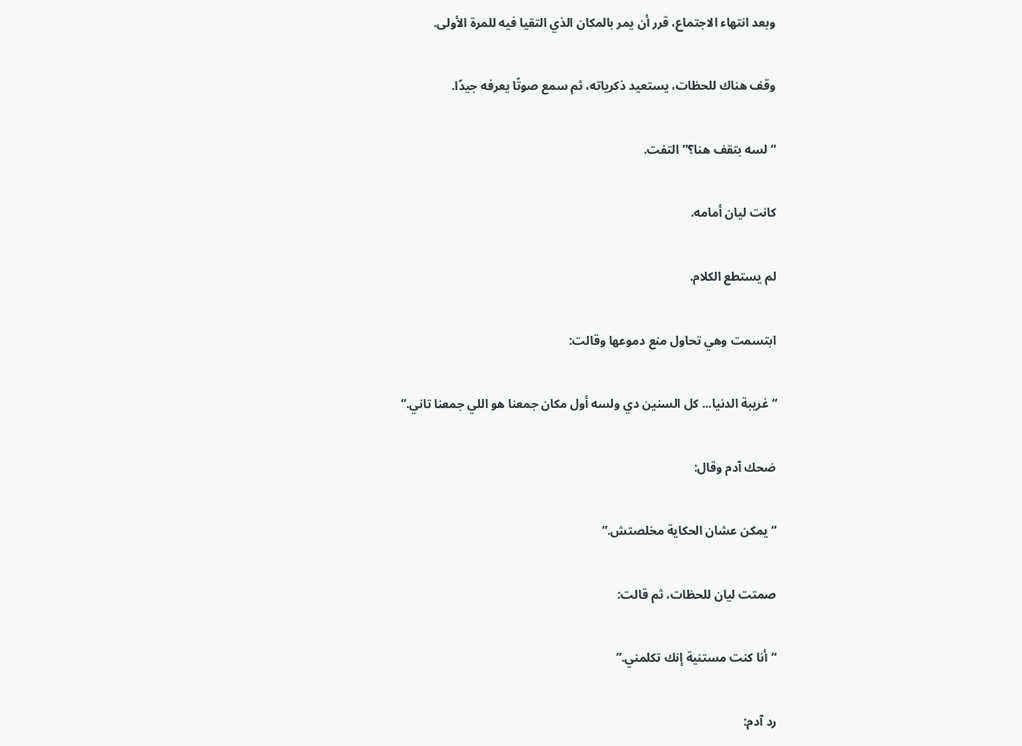وبعد انتهاء الاجتماع، قرر أن يمر بالمكان الذي التقيا فيه للمرة الأولى.

وقف هناك للحظات، يستعيد ذكرياته، ثم سمع صوتًا يعرفه جيدًا.

“لسه بتقف هنا؟”التفت.

كانت ليان أمامه.

لم يستطع الكلام.

ابتسمت وهي تحاول منع دموعها وقالت:

“غريبة الدنيا... كل السنين دي ولسه أول مكان جمعنا هو اللي جمعنا تاني.”

ضحك آدم وقال:

“يمكن عشان الحكاية مخلصتش.”

صمتت ليان للحظات، ثم قالت:

“أنا كنت مستنية إنك تكلمني.”

رد آدم: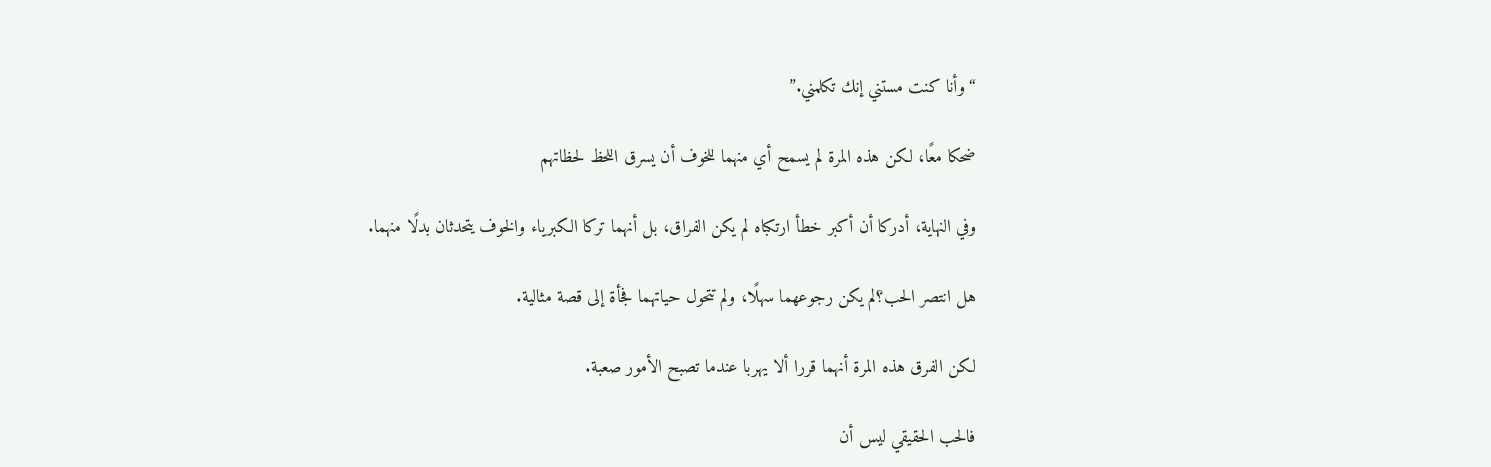“وأنا كنت مستني إنك تكلمني.”

ضحكا معًا، لكن هذه المرة لم يسمح أي منهما للخوف أن يسرق اللحظ لحظاتهم

وفي النهاية، أدركا أن أكبر خطأ ارتكباه لم يكن الفراق، بل أنهما تركا الكبرياء والخوف يتحدثان بدلًا منهما.

هل انتصر الحب؟لم يكن رجوعهما سهلًا، ولم تتحول حياتهما فجأة إلى قصة مثالية.

لكن الفرق هذه المرة أنهما قررا ألا يهربا عندما تصبح الأمور صعبة.

فالحب الحقيقي ليس أن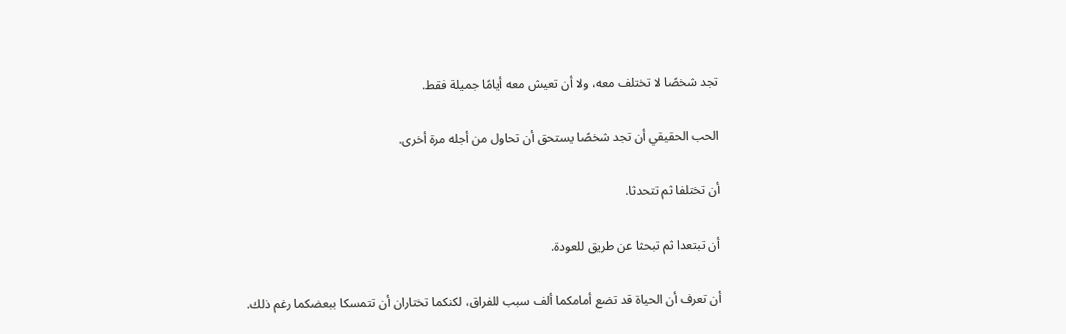تجد شخصًا لا تختلف معه، ولا أن تعيش معه أيامًا جميلة فقط.

الحب الحقيقي أن تجد شخصًا يستحق أن تحاول من أجله مرة أخرى.

أن تختلفا ثم تتحدثا.

أن تبتعدا ثم تبحثا عن طريق للعودة.

أن تعرف أن الحياة قد تضع أمامكما ألف سبب للفراق، لكنكما تختاران أن تتمسكا ببعضكما رغم ذلك.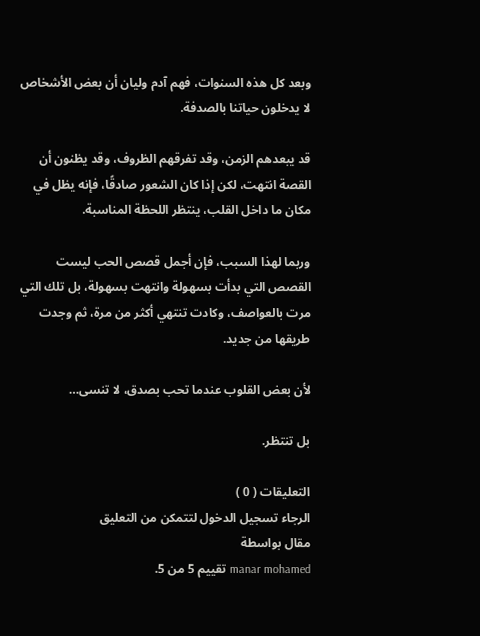وبعد كل هذه السنوات، فهم آدم وليان أن بعض الأشخاص لا يدخلون حياتنا بالصدفة.

قد يبعدهم الزمن، وقد تفرقهم الظروف، وقد يظنون أن القصة انتهت، لكن إذا كان الشعور صادقًا، فإنه يظل في مكان ما داخل القلب، ينتظر اللحظة المناسبة.

وربما لهذا السبب، فإن أجمل قصص الحب ليست القصص التي بدأت بسهولة وانتهت بسهولة، بل تلك التي مرت بالعواصف، وكادت تنتهي أكثر من مرة، ثم وجدت طريقها من جديد.

لأن بعض القلوب عندما تحب بصدق، لا تنسى…

بل تنتظر.

التعليقات ( 0 )
الرجاء تسجيل الدخول لتتمكن من التعليق
مقال بواسطة
manar mohamed تقييم 5 من 5.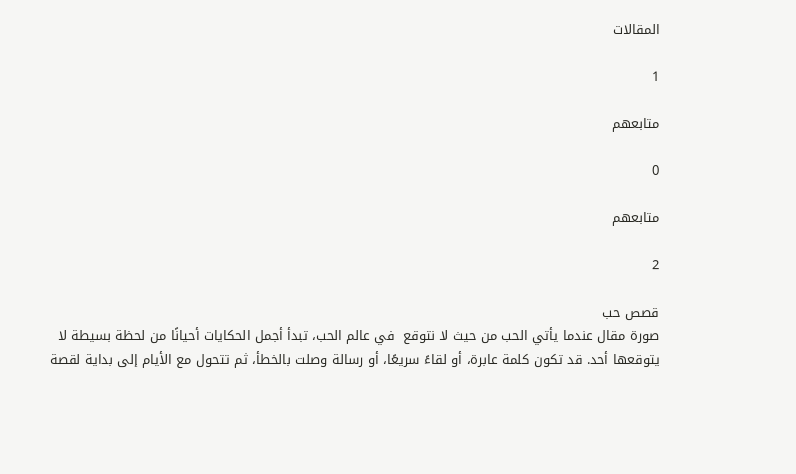المقالات

1

متابعهم

0

متابعهم

2

قصص حب
صورة مقال عندما يأتي الحب من حيث لا نتوقع  في عالم الحب، تبدأ أجمل الحكايات أحيانًا من لحظة بسيطة لا يتوقعها أحد. قد تكون كلمة عابرة، أو لقاءً سريعًا، أو رسالة وصلت بالخطأ، ثم تتحول مع الأيام إلى بداية لقصة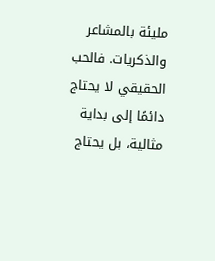مليئة بالمشاعر والذكريات. فالحب الحقيقي لا يحتاج دائمًا إلى بداية مثالية، بل يحتاج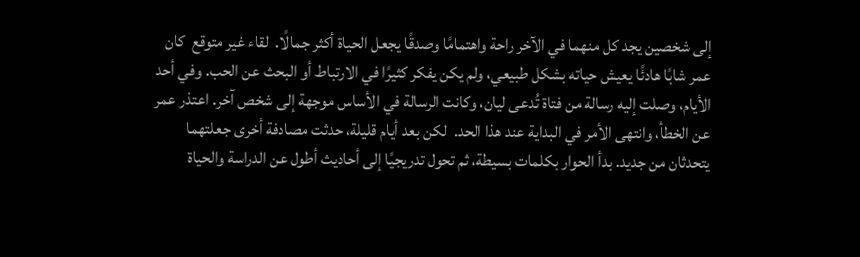إلى شخصين يجد كل منهما في الآخر راحة واهتمامًا وصدقًا يجعل الحياة أكثر جمالًا.  لقاء غير متوقع  كان عمر شابًا هادئًا يعيش حياته بشكل طبيعي، ولم يكن يفكر كثيرًا في الارتباط أو البحث عن الحب. وفي أحد الأيام، وصلت إليه رسالة من فتاة تُدعى ليان، وكانت الرسالة في الأساس موجهة إلى شخص آخر. اعتذر عمر عن الخطأ، وانتهى الأمر في البداية عند هذا الحد.  لكن بعد أيام قليلة، حدثت مصادفة أخرى جعلتهما يتحدثان من جديد. بدأ الحوار بكلمات بسيطة، ثم تحول تدريجيًا إلى أحاديث أطول عن الدراسة والحياة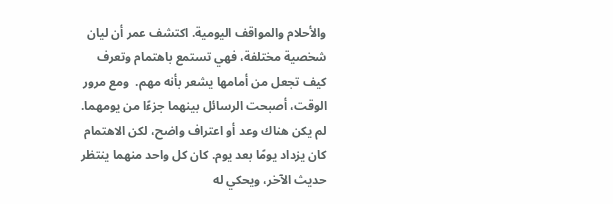والأحلام والمواقف اليومية. اكتشف عمر أن ليان شخصية مختلفة، فهي تستمع باهتمام وتعرف كيف تجعل من أمامها يشعر بأنه مهم.  ومع مرور الوقت، أصبحت الرسائل بينهما جزءًا من يومهما. لم يكن هناك وعد أو اعتراف واضح، لكن الاهتمام كان يزداد يومًا بعد يوم. كان كل واحد منهما ينتظر حديث الآخر، ويحكي له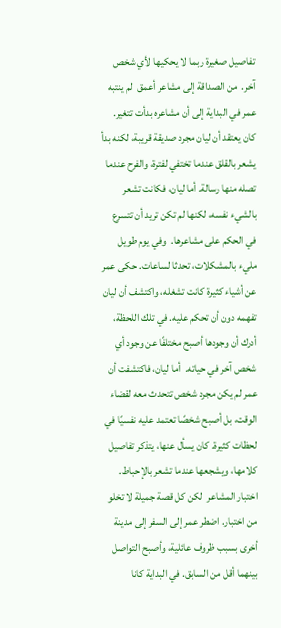تفاصيل صغيرة ربما لا يحكيها لأي شخص آخر.  من الصداقة إلى مشاعر أعمق  لم ينتبه عمر في البداية إلى أن مشاعره بدأت تتغير. كان يعتقد أن ليان مجرد صديقة قريبة، لكنه بدأ يشعر بالقلق عندما تختفي لفترة، والفرح عندما تصله منها رسالة. أما ليان، فكانت تشعر بالشيء نفسه، لكنها لم تكن تريد أن تتسرع في الحكم على مشاعرها.  وفي يوم طويل مليء بالمشكلات، تحدثا لساعات. حكى عمر عن أشياء كثيرة كانت تشغله، واكتشف أن ليان تفهمه دون أن تحكم عليه. في تلك اللحظة، أدرك أن وجودها أصبح مختلفًا عن وجود أي شخص آخر في حياته.  أما ليان، فاكتشفت أن عمر لم يكن مجرد شخص تتحدث معه لقضاء الوقت، بل أصبح شخصًا تعتمد عليه نفسيًا في لحظات كثيرة. كان يسأل عنها، يتذكر تفاصيل كلامها، ويشجعها عندما تشعر بالإحباط.  اختبار المشاعر  لكن كل قصة جميلة لا تخلو من اختبار. اضطر عمر إلى السفر إلى مدينة أخرى بسبب ظروف عائلية، وأصبح التواصل بينهما أقل من السابق. في البداية كانا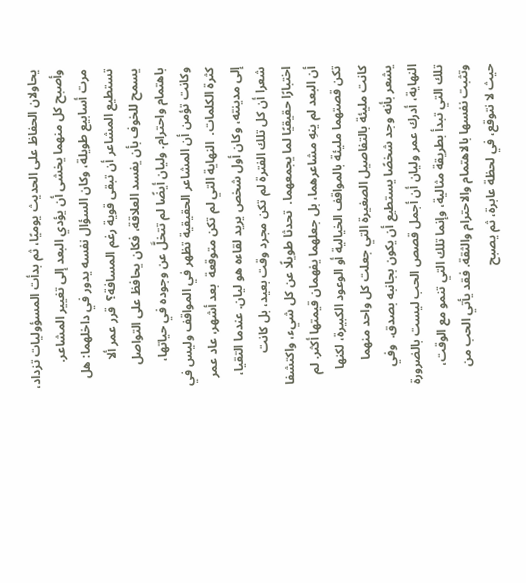يحاولان الحفاظ على الحديث يوميًا، ثم بدأت المسؤوليات تزداد، وأصبح كل منهما يخشى أن يؤدي البعد إلى تغيير المشاعر.  مرت أسابيع طويلة، وكان السؤال نفسه يدور في داخلهما: هل تستطيع المشاعر أن تبقى قوية رغم المسافة؟  قرر عمر ألا يسمح للخوف بأن يفسد العلاقة، فكان يحافظ على التواصل باهتمام واحترام. وليان أيضًا لم تتخلَّ عن وجوده في حياتها، وكانت تؤمن أن المشاعر الحقيقية تظهر في المواقف وليس في كثرة الكلمات.  النهاية التي لم تكن متوقعة  بعد أشهر، عاد عمر إلى مدينته، وكان أول شخص يريد لقاءه هو ليان. عندما التقيا، شعرا أن كل تلك الفترة لم تكن مجرد وقت بعيد، بل كانت اختبارًا حقيقيًا لما يجمعهما.  تحدثا طويلًا عن كل شيء، واكتشفا أن البعد لم ينهِ مشاعرهما، بل جعلهما يفهمان قيمتها أكثر. لم تكن قصتهما مليئة بالمواقف الخيالية أو الوعود الكبيرة، لكنها كانت مليئة بالتفاصيل الصغيرة التي جعلت كل واحد منهما يشعر بأنه وجد شخصًا يستطيع أن يكون بجانبه بصدق.  وفي النهاية، أدرك عمر وليان أن أجمل قصص الحب ليست بالضرورة تلك التي تبدأ بطريقة مثالية، وإنما تلك التي تنمو مع الوقت، وتثبت نفسها بالاهتمام والاحترام والثقة. فقد يأتي الحب من حيث لا نتوقع، في لحظة عابرة، ثم يصبح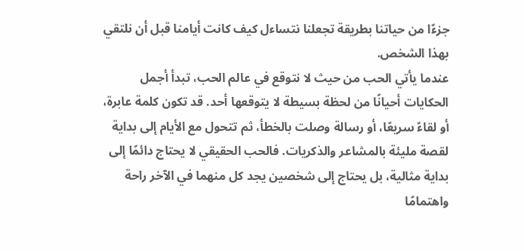جزءًا من حياتنا بطريقة تجعلنا نتساءل كيف كانت أيامنا قبل أن نلتقي بهذا الشخص.
عندما يأتي الحب من حيث لا نتوقع في عالم الحب، تبدأ أجمل الحكايات أحيانًا من لحظة بسيطة لا يتوقعها أحد. قد تكون كلمة عابرة، أو لقاءً سريعًا، أو رسالة وصلت بالخطأ، ثم تتحول مع الأيام إلى بداية لقصة مليئة بالمشاعر والذكريات. فالحب الحقيقي لا يحتاج دائمًا إلى بداية مثالية، بل يحتاج إلى شخصين يجد كل منهما في الآخر راحة واهتمامًا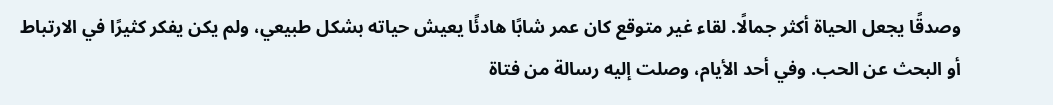وصدقًا يجعل الحياة أكثر جمالًا. لقاء غير متوقع كان عمر شابًا هادئًا يعيش حياته بشكل طبيعي، ولم يكن يفكر كثيرًا في الارتباط أو البحث عن الحب. وفي أحد الأيام، وصلت إليه رسالة من فتاة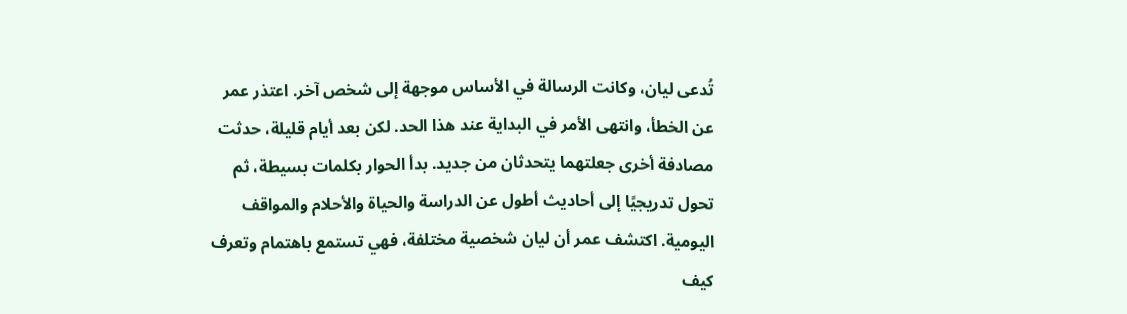تُدعى ليان، وكانت الرسالة في الأساس موجهة إلى شخص آخر. اعتذر عمر عن الخطأ، وانتهى الأمر في البداية عند هذا الحد. لكن بعد أيام قليلة، حدثت مصادفة أخرى جعلتهما يتحدثان من جديد. بدأ الحوار بكلمات بسيطة، ثم تحول تدريجيًا إلى أحاديث أطول عن الدراسة والحياة والأحلام والمواقف اليومية. اكتشف عمر أن ليان شخصية مختلفة، فهي تستمع باهتمام وتعرف كيف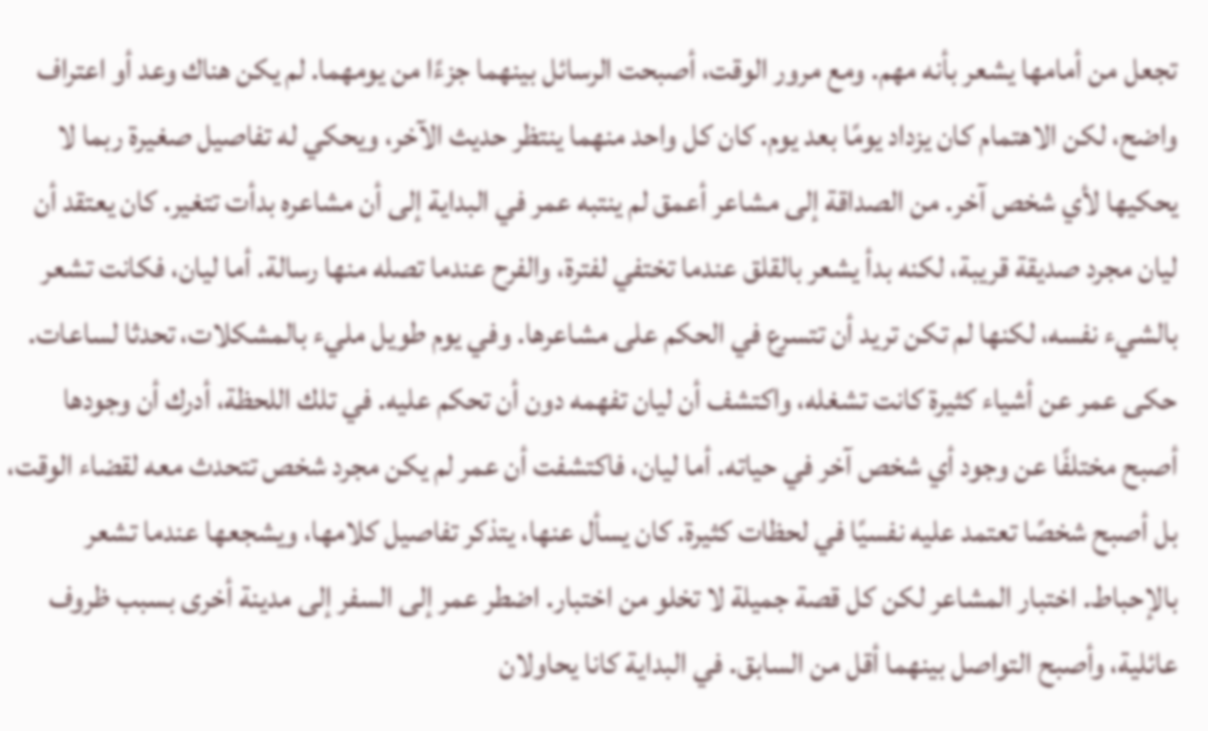تجعل من أمامها يشعر بأنه مهم. ومع مرور الوقت، أصبحت الرسائل بينهما جزءًا من يومهما. لم يكن هناك وعد أو اعتراف واضح، لكن الاهتمام كان يزداد يومًا بعد يوم. كان كل واحد منهما ينتظر حديث الآخر، ويحكي له تفاصيل صغيرة ربما لا يحكيها لأي شخص آخر. من الصداقة إلى مشاعر أعمق لم ينتبه عمر في البداية إلى أن مشاعره بدأت تتغير. كان يعتقد أن ليان مجرد صديقة قريبة، لكنه بدأ يشعر بالقلق عندما تختفي لفترة، والفرح عندما تصله منها رسالة. أما ليان، فكانت تشعر بالشيء نفسه، لكنها لم تكن تريد أن تتسرع في الحكم على مشاعرها. وفي يوم طويل مليء بالمشكلات، تحدثا لساعات. حكى عمر عن أشياء كثيرة كانت تشغله، واكتشف أن ليان تفهمه دون أن تحكم عليه. في تلك اللحظة، أدرك أن وجودها أصبح مختلفًا عن وجود أي شخص آخر في حياته. أما ليان، فاكتشفت أن عمر لم يكن مجرد شخص تتحدث معه لقضاء الوقت، بل أصبح شخصًا تعتمد عليه نفسيًا في لحظات كثيرة. كان يسأل عنها، يتذكر تفاصيل كلامها، ويشجعها عندما تشعر بالإحباط. اختبار المشاعر لكن كل قصة جميلة لا تخلو من اختبار. اضطر عمر إلى السفر إلى مدينة أخرى بسبب ظروف عائلية، وأصبح التواصل بينهما أقل من السابق. في البداية كانا يحاولان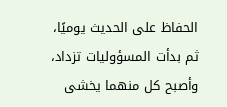الحفاظ على الحديث يوميًا، ثم بدأت المسؤوليات تزداد، وأصبح كل منهما يخشى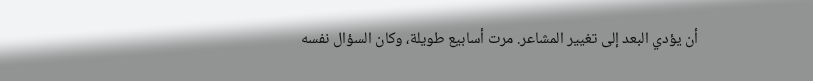أن يؤدي البعد إلى تغيير المشاعر. مرت أسابيع طويلة، وكان السؤال نفسه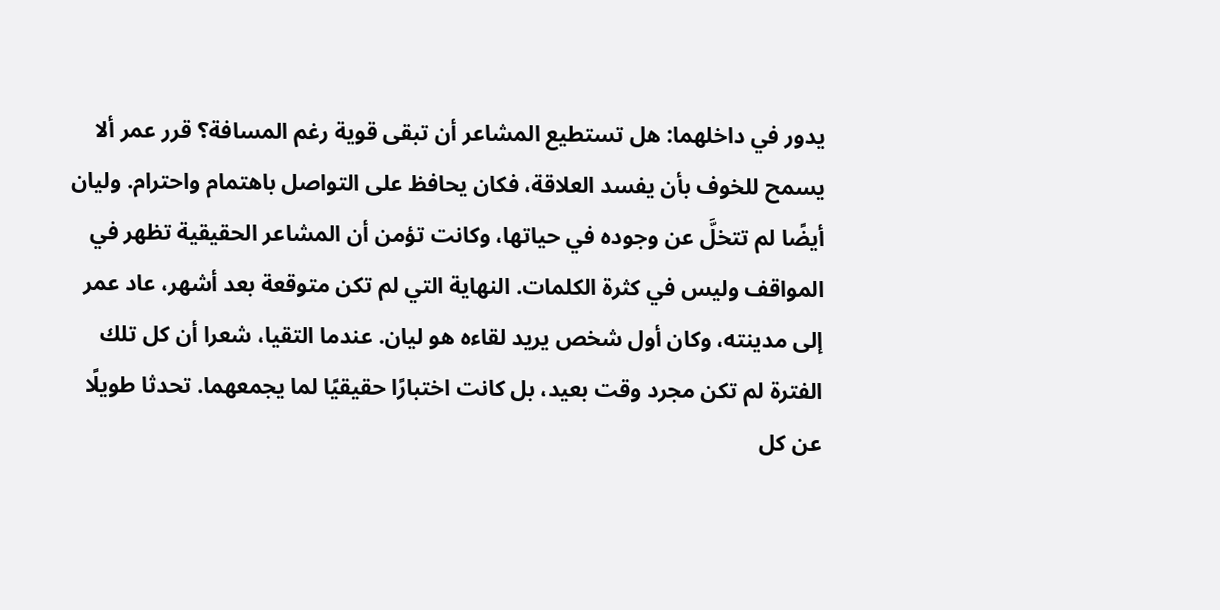يدور في داخلهما: هل تستطيع المشاعر أن تبقى قوية رغم المسافة؟ قرر عمر ألا يسمح للخوف بأن يفسد العلاقة، فكان يحافظ على التواصل باهتمام واحترام. وليان أيضًا لم تتخلَّ عن وجوده في حياتها، وكانت تؤمن أن المشاعر الحقيقية تظهر في المواقف وليس في كثرة الكلمات. النهاية التي لم تكن متوقعة بعد أشهر، عاد عمر إلى مدينته، وكان أول شخص يريد لقاءه هو ليان. عندما التقيا، شعرا أن كل تلك الفترة لم تكن مجرد وقت بعيد، بل كانت اختبارًا حقيقيًا لما يجمعهما. تحدثا طويلًا عن كل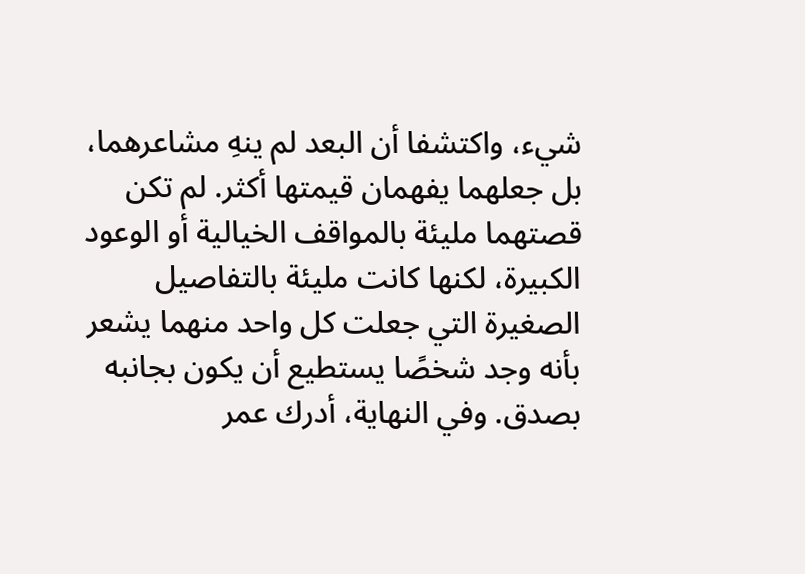شيء، واكتشفا أن البعد لم ينهِ مشاعرهما، بل جعلهما يفهمان قيمتها أكثر. لم تكن قصتهما مليئة بالمواقف الخيالية أو الوعود الكبيرة، لكنها كانت مليئة بالتفاصيل الصغيرة التي جعلت كل واحد منهما يشعر بأنه وجد شخصًا يستطيع أن يكون بجانبه بصدق. وفي النهاية، أدرك عمر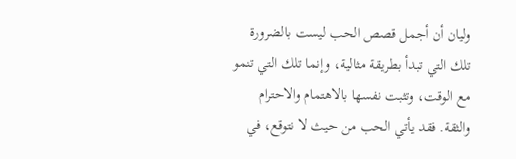وليان أن أجمل قصص الحب ليست بالضرورة تلك التي تبدأ بطريقة مثالية، وإنما تلك التي تنمو مع الوقت، وتثبت نفسها بالاهتمام والاحترام والثقة. فقد يأتي الحب من حيث لا نتوقع، في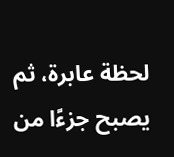لحظة عابرة، ثم يصبح جزءًا من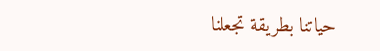حياتنا بطريقة تجعلنا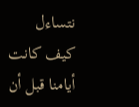نتساءل كيف كانت أيامنا قبل أن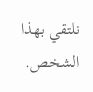نلتقي بهذا الشخص.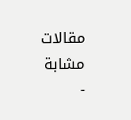مقالات مشابة
-